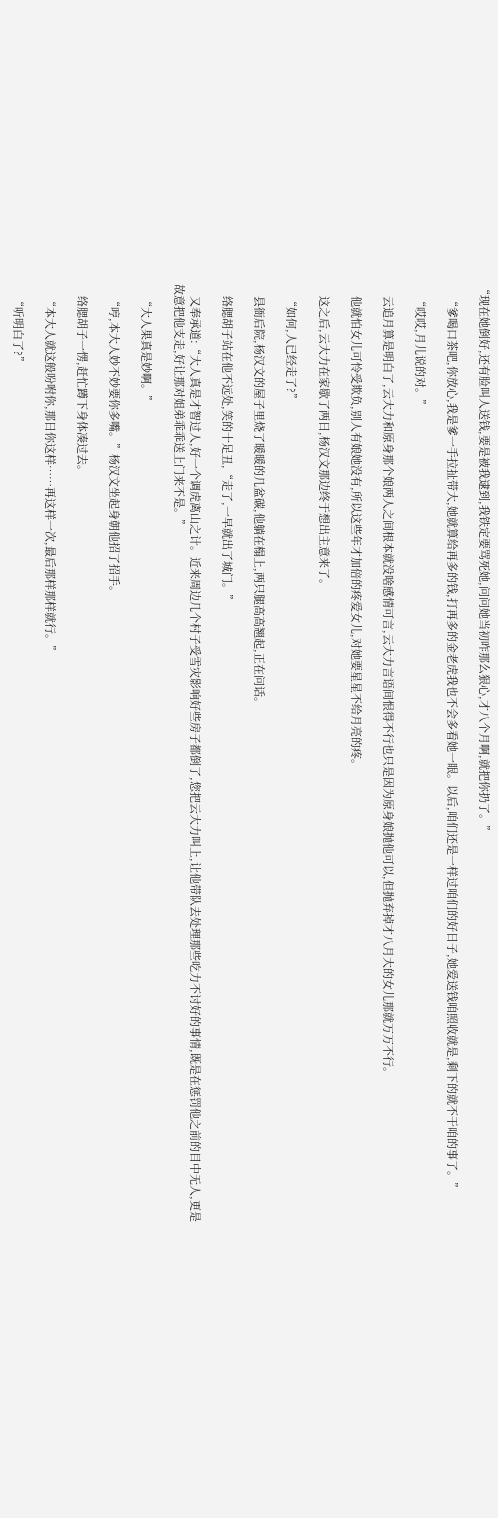“现在她倒好,还有脸叫人送钱,要是被我逮到,我铁定要骂死她,问问她当初咋那么狠心,才八个月啊,就把你扔了。”

    “爹喝口茶吧,你放心,我是爹一手拉扯带大,她就算给再多的钱,打再多的金老虎我也不会多看她一眼。以后,咱们还是一样过咱们的好日子,她爱送钱咱照收就是,剩下的就不干咱的事了。”

    “哎哎,月儿说的对。”

    云追月算是明白了,云大力和原身那个娘两人之间根本就没啥感情可言,云大力言语间恨得不行也只是因为原身娘抛他可以,但抛弃掉才八月大的女儿那就万万不行。

    他就怕女儿可怜受欺负,别人有娘她没有,所以这些年才加倍的疼爱女儿,对她要星星不给月亮的疼。

    这之后,云大力在家歇了两日,杨汉文那边终于想出主意来了。

    “如何,人已经走了?”

    县衙后院,杨汉文的屋子里烧了暖暖的几盆碳,他躺在榻上,两只腿高高翘起,正在问话。

    络腮胡子站在他不远处,笑的十足丑,“走了,一早就出了城门。”

    又奉承道:“大人真是才智过人,好一个调虎离山之计。近来周边几个村子受雪灾影响好些房子都倒了,您把云大力叫上,让他带队去处理那些吃力不讨好的事情,既是在惩罚他之前的目中无人,更是故意把他支走,好让那对姐弟乖乖送上门来不是。”

    “大人果真是妙啊。”

    “哼,本大人妙不妙要你多嘴。”杨汉文坐起身朝他招了招手。

    络腮胡子一愣,赶忙蹲下身体凑过去。

    “本大人就这般吩咐你,那日你这样……再这样一次,最后那样那样就行。”

    “听明白了?”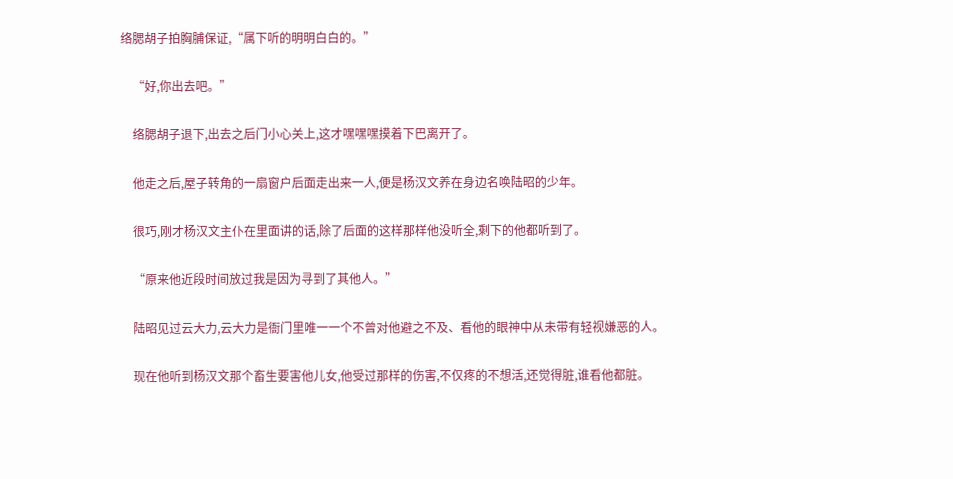络腮胡子拍胸脯保证,“属下听的明明白白的。”

    “好,你出去吧。”

    络腮胡子退下,出去之后门小心关上,这才嘿嘿嘿摸着下巴离开了。

    他走之后,屋子转角的一扇窗户后面走出来一人,便是杨汉文养在身边名唤陆昭的少年。

    很巧,刚才杨汉文主仆在里面讲的话,除了后面的这样那样他没听全,剩下的他都听到了。

    “原来他近段时间放过我是因为寻到了其他人。”

    陆昭见过云大力,云大力是衙门里唯一一个不曾对他避之不及、看他的眼神中从未带有轻视嫌恶的人。

    现在他听到杨汉文那个畜生要害他儿女,他受过那样的伤害,不仅疼的不想活,还觉得脏,谁看他都脏。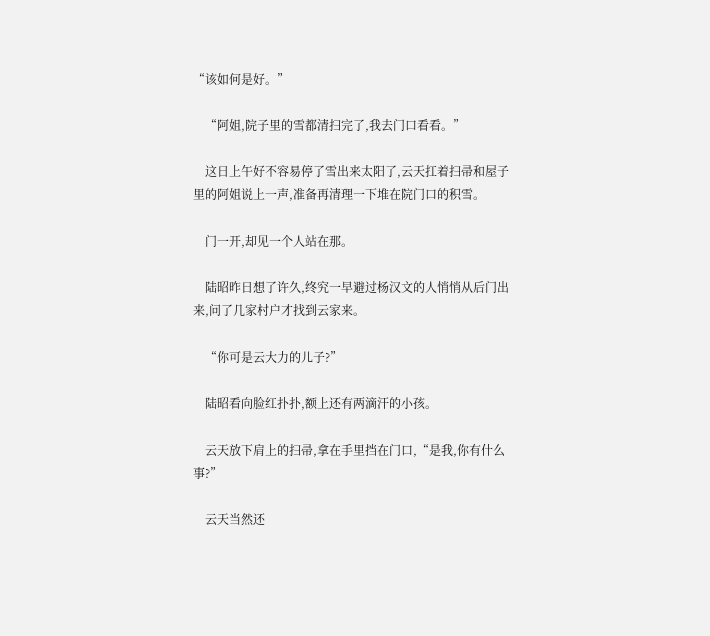“该如何是好。”

    “阿姐,院子里的雪都清扫完了,我去门口看看。”

    这日上午好不容易停了雪出来太阳了,云天扛着扫帚和屋子里的阿姐说上一声,准备再清理一下堆在院门口的积雪。

    门一开,却见一个人站在那。

    陆昭昨日想了许久,终究一早避过杨汉文的人悄悄从后门出来,问了几家村户才找到云家来。

    “你可是云大力的儿子?”

    陆昭看向脸红扑扑,额上还有两滴汗的小孩。

    云天放下肩上的扫帚,拿在手里挡在门口,“是我,你有什么事?”

    云天当然还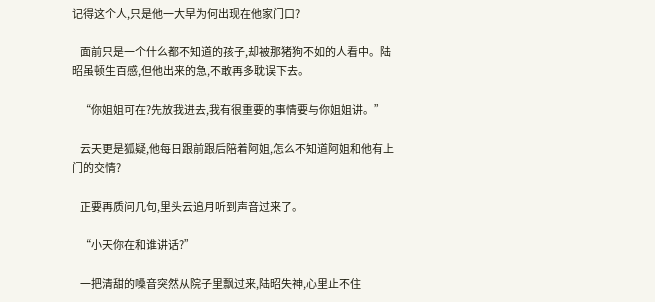记得这个人,只是他一大早为何出现在他家门口?

    面前只是一个什么都不知道的孩子,却被那猪狗不如的人看中。陆昭虽顿生百感,但他出来的急,不敢再多耽误下去。

    “你姐姐可在?先放我进去,我有很重要的事情要与你姐姐讲。”

    云天更是狐疑,他每日跟前跟后陪着阿姐,怎么不知道阿姐和他有上门的交情?

    正要再质问几句,里头云追月听到声音过来了。

    “小天你在和谁讲话?”

    一把清甜的嗓音突然从院子里飘过来,陆昭失神,心里止不住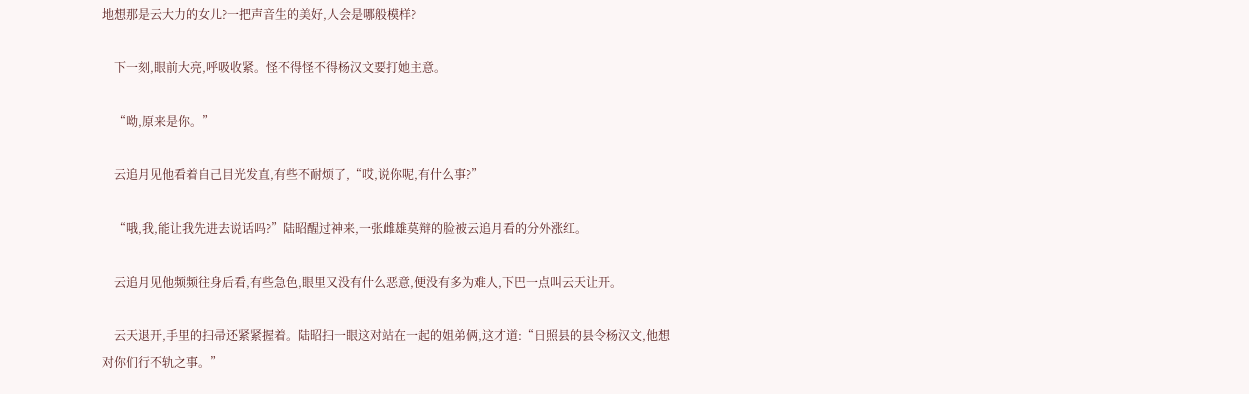地想那是云大力的女儿?一把声音生的美好,人会是哪般模样?

    下一刻,眼前大亮,呼吸收紧。怪不得怪不得杨汉文要打她主意。

    “呦,原来是你。”

    云追月见他看着自己目光发直,有些不耐烦了,“哎,说你呢,有什么事?”

    “哦,我,能让我先进去说话吗?”陆昭醒过神来,一张雌雄莫辩的脸被云追月看的分外涨红。

    云追月见他频频往身后看,有些急色,眼里又没有什么恶意,便没有多为难人,下巴一点叫云天让开。

    云天退开,手里的扫帚还紧紧握着。陆昭扫一眼这对站在一起的姐弟俩,这才道:“日照县的县令杨汉文,他想对你们行不轨之事。”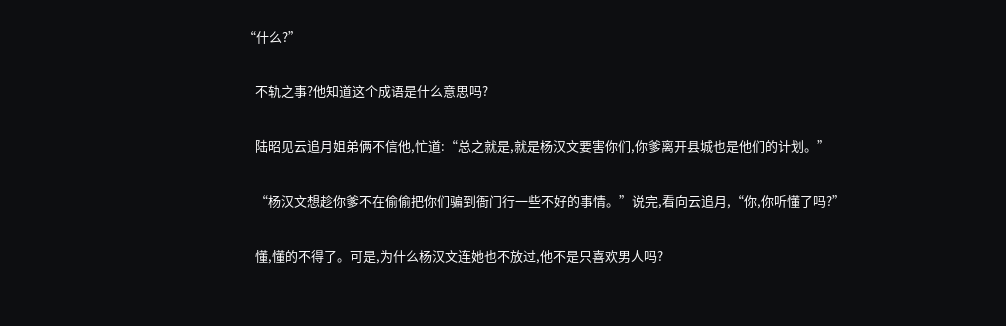“什么?”

    不轨之事?他知道这个成语是什么意思吗?

    陆昭见云追月姐弟俩不信他,忙道:“总之就是,就是杨汉文要害你们,你爹离开县城也是他们的计划。”

    “杨汉文想趁你爹不在偷偷把你们骗到衙门行一些不好的事情。”说完,看向云追月,“你,你听懂了吗?”

    懂,懂的不得了。可是,为什么杨汉文连她也不放过,他不是只喜欢男人吗?